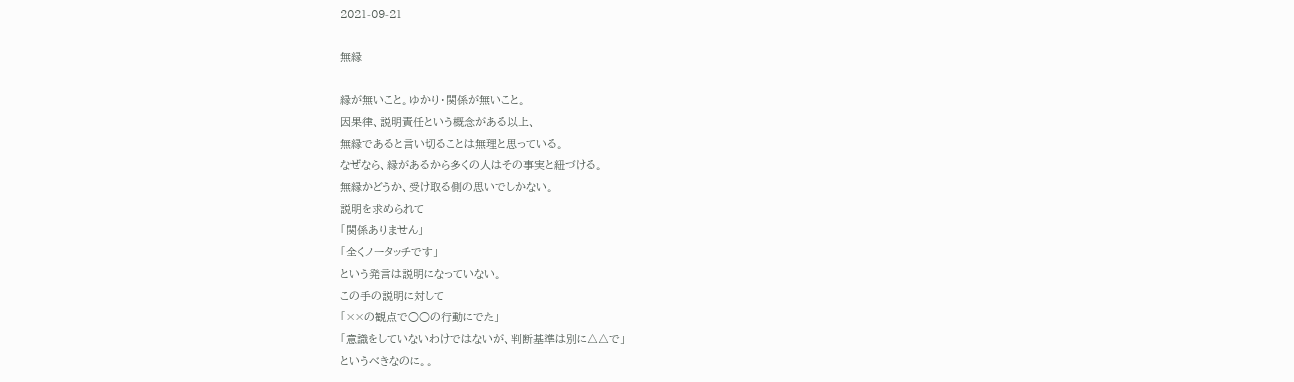2021-09-21

無縁

縁が無いこと。ゆかり・関係が無いこと。
因果律、説明責任という概念がある以上、
無縁であると言い切ることは無理と思っている。
なぜなら、縁があるから多くの人はその事実と紐づける。
無縁かどうか、受け取る側の思いでしかない。
説明を求められて
「関係ありません」
「全くノータッチです」
という発言は説明になっていない。
この手の説明に対して
「××の観点で○○の行動にでた」
「意識をしていないわけではないが、判断基準は別に△△で」
というべきなのに。。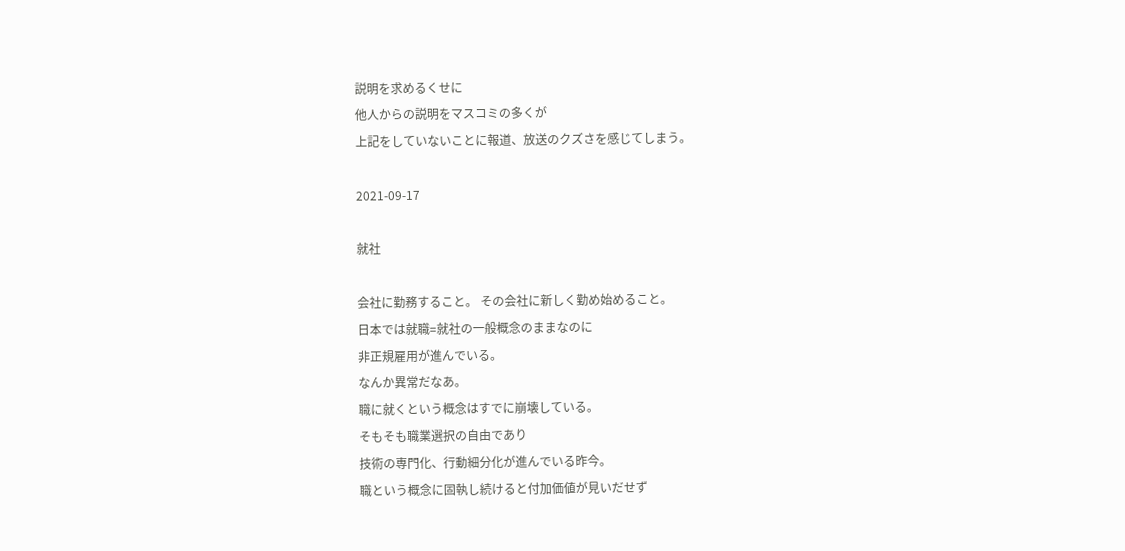説明を求めるくせに
他人からの説明をマスコミの多くが
上記をしていないことに報道、放送のクズさを感じてしまう。

2021-09-17

就社

会社に勤務すること。 その会社に新しく勤め始めること。
日本では就職=就社の一般概念のままなのに
非正規雇用が進んでいる。
なんか異常だなあ。
職に就くという概念はすでに崩壊している。
そもそも職業選択の自由であり
技術の専門化、行動細分化が進んでいる昨今。
職という概念に固執し続けると付加価値が見いだせず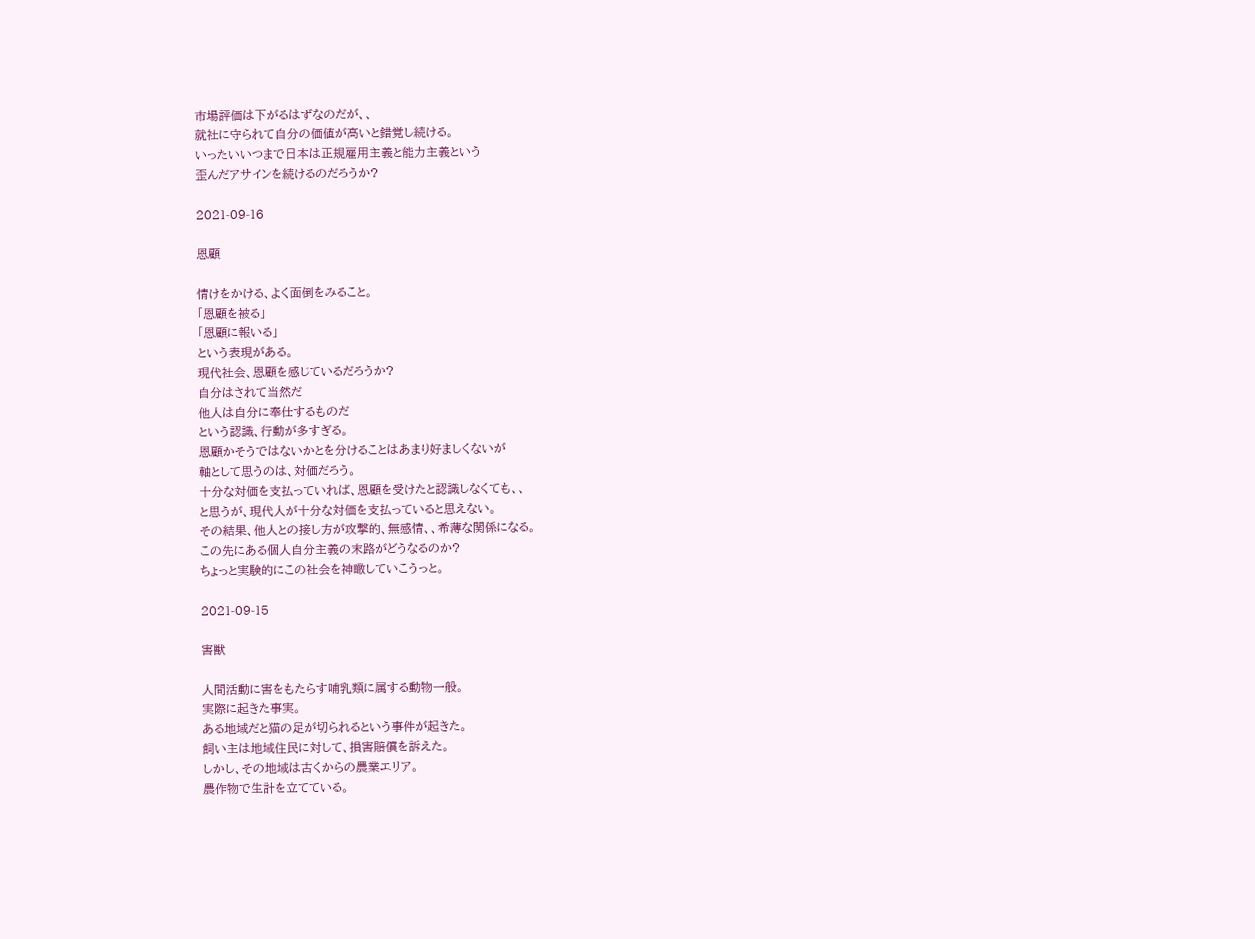市場評価は下がるはずなのだが、、
就社に守られて自分の価値が高いと錯覚し続ける。
いったいいつまで日本は正規雇用主義と能力主義という
歪んだアサインを続けるのだろうか?

2021-09-16

恩顧

情けをかける、よく面倒をみること。
「恩顧を被る」
「恩顧に報いる」
という表現がある。
現代社会、恩顧を感じているだろうか?
自分はされて当然だ
他人は自分に奉仕するものだ
という認識、行動が多すぎる。
恩顧かそうではないかとを分けることはあまり好ましくないが
軸として思うのは、対価だろう。
十分な対価を支払っていれば、恩顧を受けたと認識しなくても、、
と思うが、現代人が十分な対価を支払っていると思えない。
その結果、他人との接し方が攻撃的、無感情、、希薄な関係になる。
この先にある個人自分主義の末路がどうなるのか?
ちょっと実験的にこの社会を神瞰していこうっと。

2021-09-15

害獣

人間活動に害をもたらす哺乳類に属する動物一般。
実際に起きた事実。
ある地域だと猫の足が切られるという事件が起きた。
飼い主は地域住民に対して、損害賠償を訴えた。
しかし、その地域は古くからの農業エリア。
農作物で生計を立てている。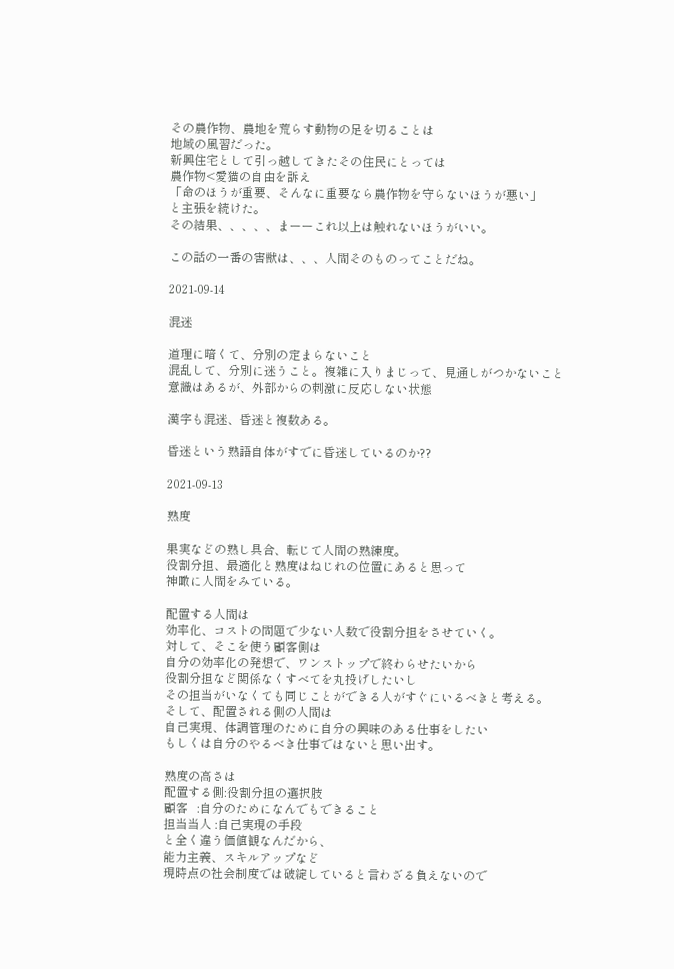その農作物、農地を荒らす動物の足を切ることは
地域の風習だった。
新興住宅として引っ越してきたその住民にとっては
農作物<愛猫の自由を訴え
「命のほうが重要、そんなに重要なら農作物を守らないほうが悪い」
と主張を続けた。
その結果、、、、、まーーこれ以上は触れないほうがいい。

この話の一番の害獣は、、、人間そのものってことだね。

2021-09-14

混迷

道理に暗くて、分別の定まらないこと
混乱して、分別に迷うこと。複雑に入りまじって、見通しがつかないこと
意識はあるが、外部からの刺激に反応しない状態

漢字も混迷、昏迷と複数ある。

昏迷という熟語自体がすでに昏迷しているのか??

2021-09-13

熟度

果実などの熟し具合、転じて人間の熟練度。
役割分担、最適化と熟度はねじれの位置にあると思って
神瞰に人間をみている。

配置する人間は
効率化、コストの問題で少ない人数で役割分担をさせていく。
対して、そこを使う顧客側は
自分の効率化の発想で、ワンストップで終わらせたいから
役割分担など関係なくすべてを丸投げしたいし
その担当がいなくても同じことができる人がすぐにいるべきと考える。
そして、配置される側の人間は
自己実現、体調管理のために自分の興味のある仕事をしたい
もしくは自分のやるべき仕事ではないと思い出す。

熟度の高さは
配置する側:役割分担の選択肢
顧客   :自分のためになんでもできること
担当当人 :自己実現の手段
と全く違う価値観なんだから、
能力主義、スキルアップなど
現時点の社会制度では破綻していると言わざる負えないので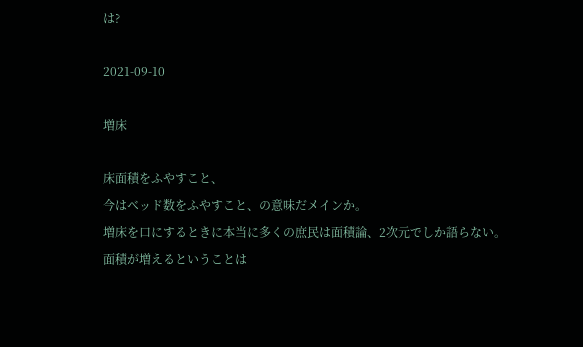は?

2021-09-10

増床

床面積をふやすこと、
今はベッド数をふやすこと、の意味だメインか。
増床を口にするときに本当に多くの庶民は面積論、2次元でしか語らない。
面積が増えるということは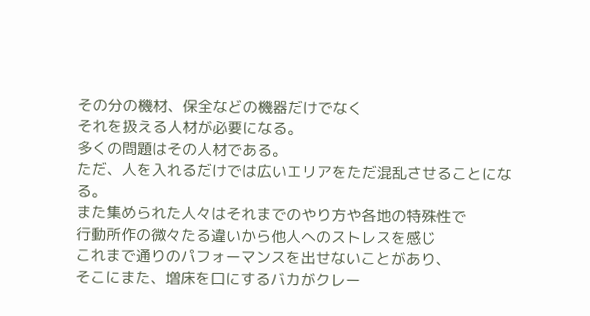その分の機材、保全などの機器だけでなく
それを扱える人材が必要になる。
多くの問題はその人材である。
ただ、人を入れるだけでは広いエリアをただ混乱させることになる。
また集められた人々はそれまでのやり方や各地の特殊性で
行動所作の微々たる違いから他人へのストレスを感じ
これまで通りのパフォーマンスを出せないことがあり、
そこにまた、増床を口にするバカがクレー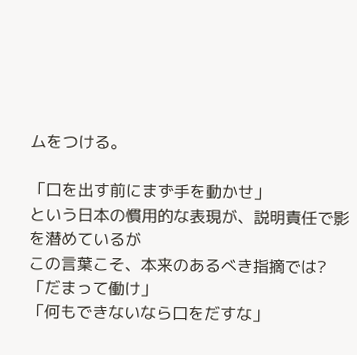ムをつける。

「口を出す前にまず手を動かせ」
という日本の慣用的な表現が、説明責任で影を潜めているが
この言葉こそ、本来のあるべき指摘では?
「だまって働け」
「何もできないなら口をだすな」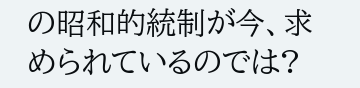の昭和的統制が今、求められているのでは?